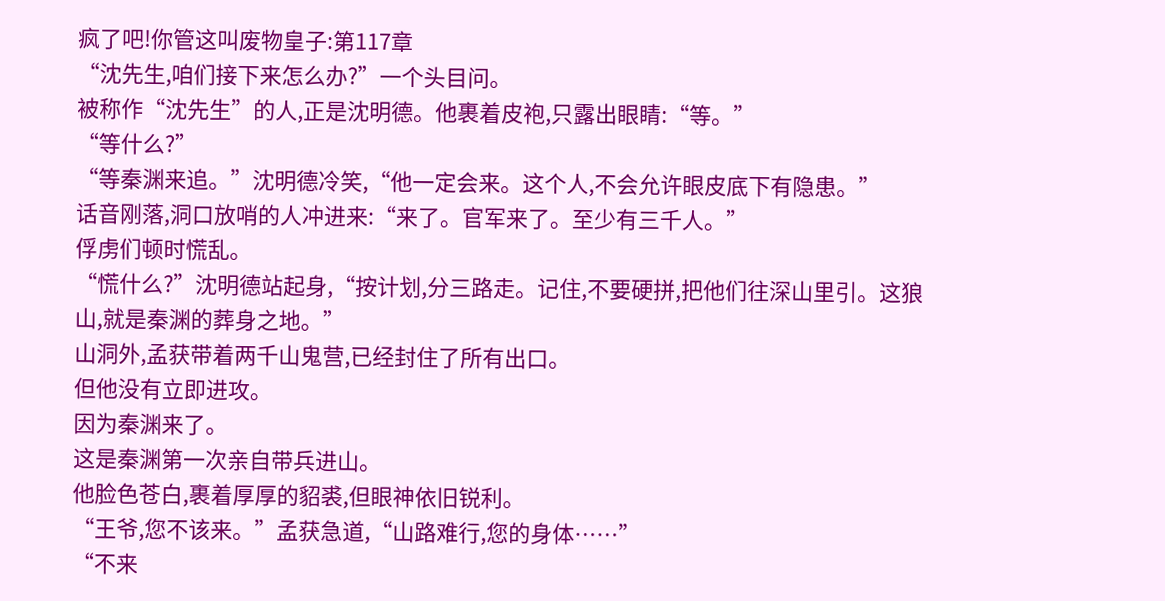疯了吧!你管这叫废物皇子:第117章
“沈先生,咱们接下来怎么办?”一个头目问。
被称作“沈先生”的人,正是沈明德。他裹着皮袍,只露出眼睛:“等。”
“等什么?”
“等秦渊来追。”沈明德冷笑,“他一定会来。这个人,不会允许眼皮底下有隐患。”
话音刚落,洞口放哨的人冲进来:“来了。官军来了。至少有三千人。”
俘虏们顿时慌乱。
“慌什么?”沈明德站起身,“按计划,分三路走。记住,不要硬拼,把他们往深山里引。这狼山,就是秦渊的葬身之地。”
山洞外,孟获带着两千山鬼营,已经封住了所有出口。
但他没有立即进攻。
因为秦渊来了。
这是秦渊第一次亲自带兵进山。
他脸色苍白,裹着厚厚的貂裘,但眼神依旧锐利。
“王爷,您不该来。”孟获急道,“山路难行,您的身体……”
“不来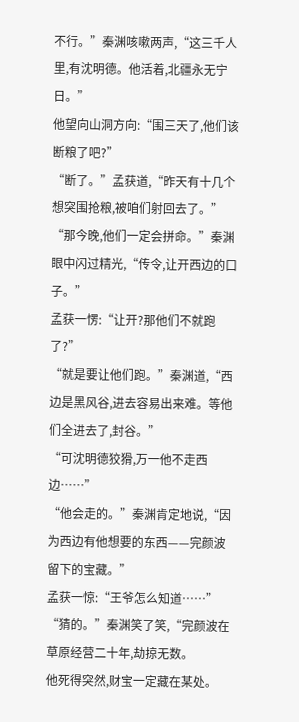不行。”秦渊咳嗽两声,“这三千人里,有沈明德。他活着,北疆永无宁日。”
他望向山洞方向:“围三天了,他们该断粮了吧?”
“断了。”孟获道,“昨天有十几个想突围抢粮,被咱们射回去了。”
“那今晚,他们一定会拼命。”秦渊眼中闪过精光,“传令,让开西边的口子。”
孟获一愣:“让开?那他们不就跑了?”
“就是要让他们跑。”秦渊道,“西边是黑风谷,进去容易出来难。等他们全进去了,封谷。”
“可沈明德狡猾,万一他不走西边……”
“他会走的。”秦渊肯定地说,“因为西边有他想要的东西——完颜波留下的宝藏。”
孟获一惊:“王爷怎么知道……”
“猜的。”秦渊笑了笑,“完颜波在草原经营二十年,劫掠无数。
他死得突然,财宝一定藏在某处。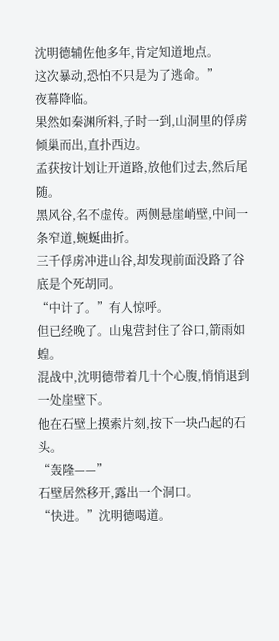沈明德辅佐他多年,肯定知道地点。
这次暴动,恐怕不只是为了逃命。”
夜幕降临。
果然如秦渊所料,子时一到,山洞里的俘虏倾巢而出,直扑西边。
孟获按计划让开道路,放他们过去,然后尾随。
黑风谷,名不虚传。两侧悬崖峭壁,中间一条窄道,蜿蜒曲折。
三千俘虏冲进山谷,却发现前面没路了谷底是个死胡同。
“中计了。”有人惊呼。
但已经晚了。山鬼营封住了谷口,箭雨如蝗。
混战中,沈明德带着几十个心腹,悄悄退到一处崖壁下。
他在石壁上摸索片刻,按下一块凸起的石头。
“轰隆——”
石壁居然移开,露出一个洞口。
“快进。”沈明德喝道。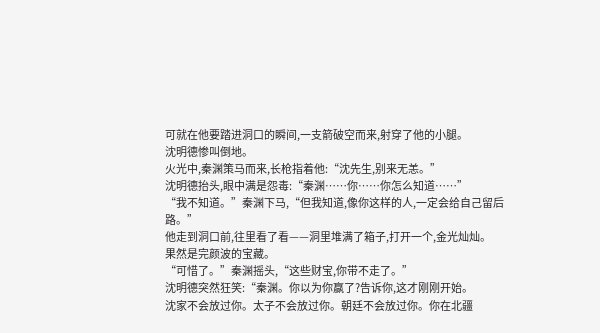可就在他要踏进洞口的瞬间,一支箭破空而来,射穿了他的小腿。
沈明德惨叫倒地。
火光中,秦渊策马而来,长枪指着他:“沈先生,别来无恙。”
沈明德抬头,眼中满是怨毒:“秦渊……你……你怎么知道……”
“我不知道。”秦渊下马,“但我知道,像你这样的人,一定会给自己留后路。”
他走到洞口前,往里看了看——洞里堆满了箱子,打开一个,金光灿灿。
果然是完颜波的宝藏。
“可惜了。”秦渊摇头,“这些财宝,你带不走了。”
沈明德突然狂笑:“秦渊。你以为你赢了?告诉你,这才刚刚开始。
沈家不会放过你。太子不会放过你。朝廷不会放过你。你在北疆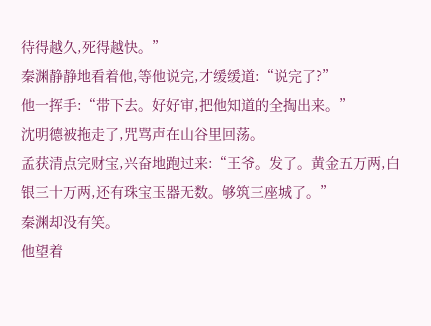待得越久,死得越快。”
秦渊静静地看着他,等他说完,才缓缓道:“说完了?”
他一挥手:“带下去。好好审,把他知道的全掏出来。”
沈明德被拖走了,咒骂声在山谷里回荡。
孟获清点完财宝,兴奋地跑过来:“王爷。发了。黄金五万两,白银三十万两,还有珠宝玉器无数。够筑三座城了。”
秦渊却没有笑。
他望着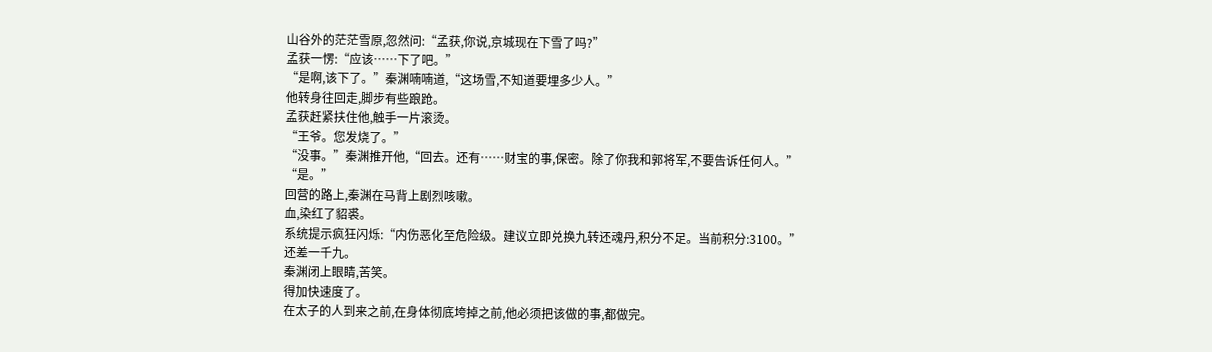山谷外的茫茫雪原,忽然问:“孟获,你说,京城现在下雪了吗?”
孟获一愣:“应该……下了吧。”
“是啊,该下了。”秦渊喃喃道,“这场雪,不知道要埋多少人。”
他转身往回走,脚步有些踉跄。
孟获赶紧扶住他,触手一片滚烫。
“王爷。您发烧了。”
“没事。”秦渊推开他,“回去。还有……财宝的事,保密。除了你我和郭将军,不要告诉任何人。”
“是。”
回营的路上,秦渊在马背上剧烈咳嗽。
血,染红了貂裘。
系统提示疯狂闪烁:“内伤恶化至危险级。建议立即兑换九转还魂丹,积分不足。当前积分:3100。”
还差一千九。
秦渊闭上眼睛,苦笑。
得加快速度了。
在太子的人到来之前,在身体彻底垮掉之前,他必须把该做的事,都做完。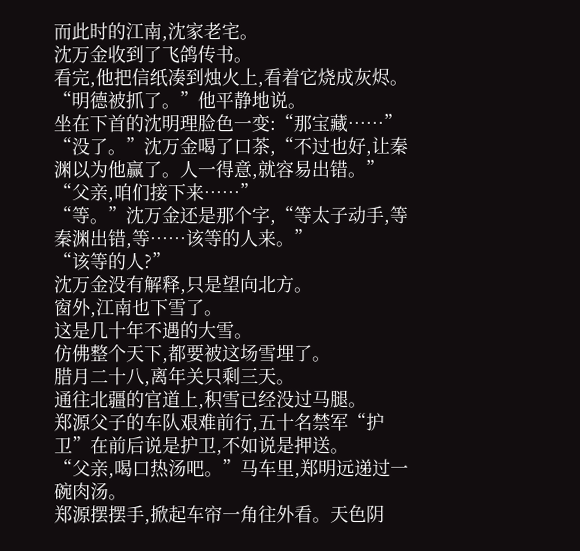而此时的江南,沈家老宅。
沈万金收到了飞鸽传书。
看完,他把信纸凑到烛火上,看着它烧成灰烬。
“明德被抓了。”他平静地说。
坐在下首的沈明理脸色一变:“那宝藏……”
“没了。”沈万金喝了口茶,“不过也好,让秦渊以为他赢了。人一得意,就容易出错。”
“父亲,咱们接下来……”
“等。”沈万金还是那个字,“等太子动手,等秦渊出错,等……该等的人来。”
“该等的人?”
沈万金没有解释,只是望向北方。
窗外,江南也下雪了。
这是几十年不遇的大雪。
仿佛整个天下,都要被这场雪埋了。
腊月二十八,离年关只剩三天。
通往北疆的官道上,积雪已经没过马腿。
郑源父子的车队艰难前行,五十名禁军“护卫”在前后说是护卫,不如说是押送。
“父亲,喝口热汤吧。”马车里,郑明远递过一碗肉汤。
郑源摆摆手,掀起车帘一角往外看。天色阴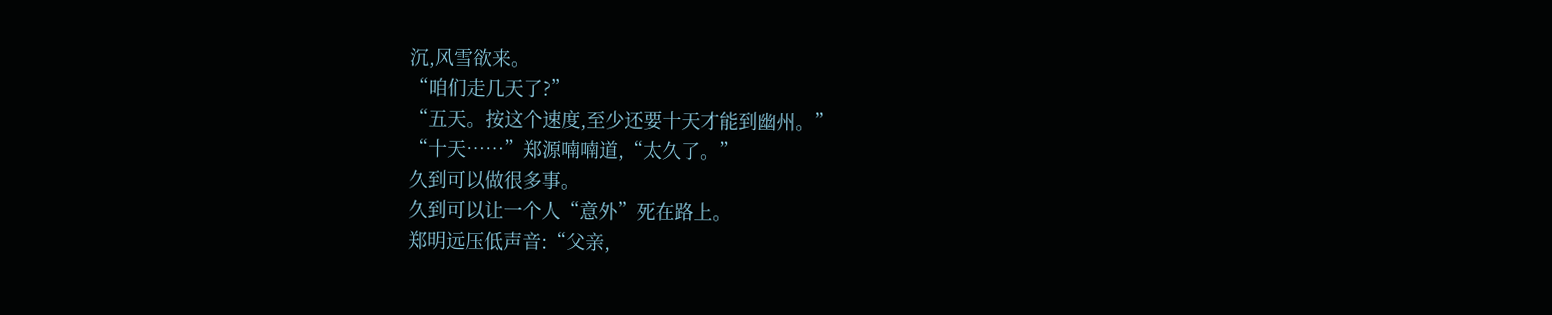沉,风雪欲来。
“咱们走几天了?”
“五天。按这个速度,至少还要十天才能到幽州。”
“十天……”郑源喃喃道,“太久了。”
久到可以做很多事。
久到可以让一个人“意外”死在路上。
郑明远压低声音:“父亲,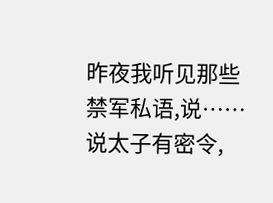昨夜我听见那些禁军私语,说……说太子有密令,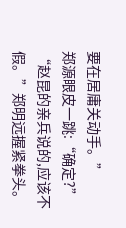要在居庸关动手。”
郑源眼皮一跳:“确定?”
“赵昆的亲兵说的,应该不假。”郑明远握紧拳头。